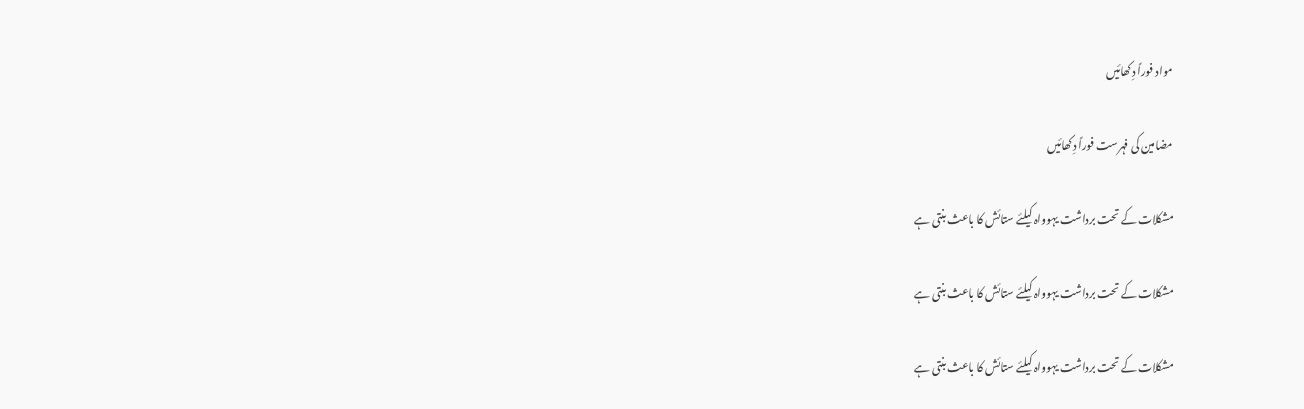مواد فوراً دِکھائیں

مضامین کی فہرست فوراً دِکھائیں

مشکلات کے تحت برداشت یہوواہ کیلئے ستائش کا باعث بنتی ہے

مشکلات کے تحت برداشت یہوواہ کیلئے ستائش کا باعث بنتی ہے

مشکلات کے تحت برداشت یہوواہ کیلئے ستائش کا باعث بنتی ہے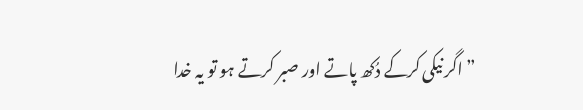” اگر نیکی کرکے دُکھ پاتے اور صبر کرتے ہو تو یہ خدا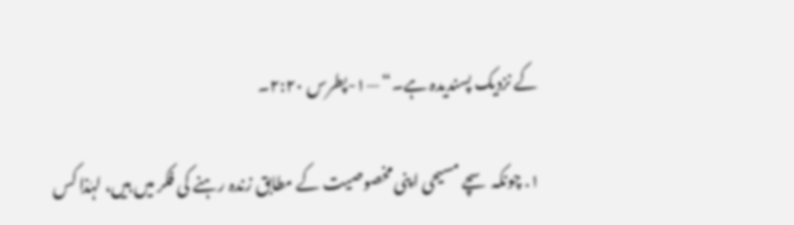کے نزدیک پسندیدہ ہے۔“ —۱-پطرس ۲:۲۰۔

۱. چونکہ سچے مسیحی اپنی مخصوصیت کے مطابق زندہ رہنے کی فکر میں ہیں، لہٰذا کس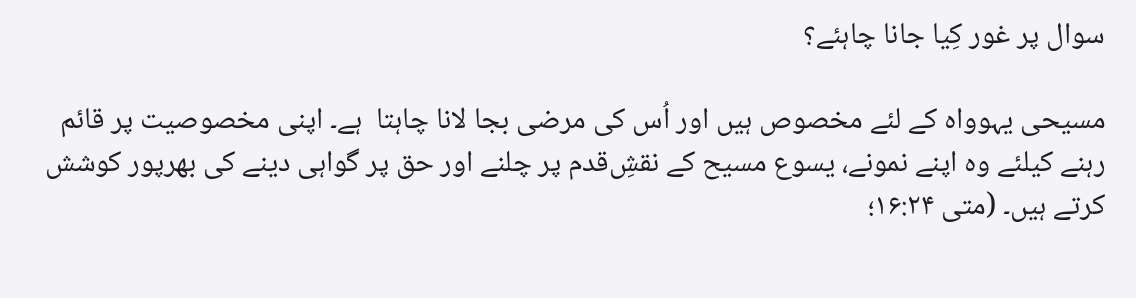سوال پر غور کِیا جانا چاہئے؟

مسیحی یہوواہ کے لئے مخصوص ہیں اور اُس کی مرضی بجا لانا چاہتا  ہے۔ اپنی مخصوصیت پر قائم رہنے کیلئے وہ اپنے نمونے، یسوع مسیح کے نقشِ‌قدم پر چلنے اور حق پر گواہی دینے کی بھرپور کوشش کرتے ہیں۔ (متی ۱۶:۲۴؛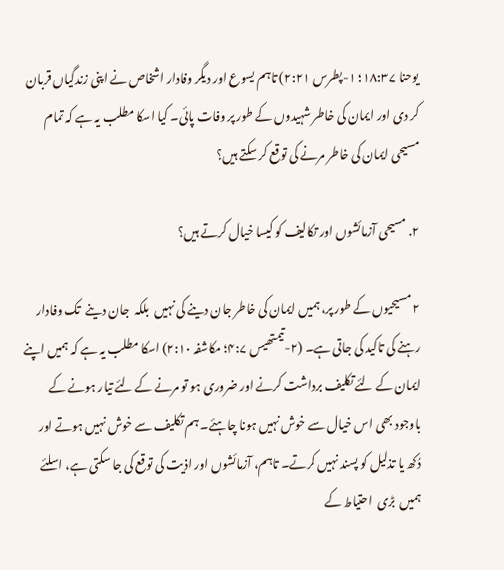یوحنا ۱۸:۳۷؛ ۱-پطرس ۲:۲۱) تاہم یسوع اور دیگر وفادار اشخاص نے اپنی زندگیاں قربان کر دی اور ایمان کی خاطر شہیدوں کے طور پر وفات پائی۔ کیا اسکا مطلب یہ ہے کہ تمام مسیحی ایمان کی خاطر مرنے کی توقع کر سکتے ہیں؟

۲. مسیحی آزمائشوں اور تکالیف کو کیسا خیال کرتے ہیں؟

۲ مسیحیوں کے طور پر، ہمیں ایمان کی خاطر جان دینے کی نہیں  بلکہ  جان دینے  تک وفادار رہنے کی تاکید کی جاتی ہے۔ (۲-تیمتھیس ۴:۷؛ مکاشفہ ۲:۱۰) اسکا مطلب یہ ہے کہ ہمیں اپنے ایمان کے لئے تکلیف برداشت کرنے اور ضروری ہو تو مرنے کے لئے تیار ہونے کے باوجود بھی اس خیال سے خوش نہیں ہونا چاہئے۔ ہم تکلیف سے خوش نہیں ہوتے اور دُکھ یا تذلیل کو پسند نہیں کرتے۔ تاہم، آزمائشوں اور اذیت کی توقع کی جا سکتی ہے، اسلئے ہمیں  بڑی  احتیاط کے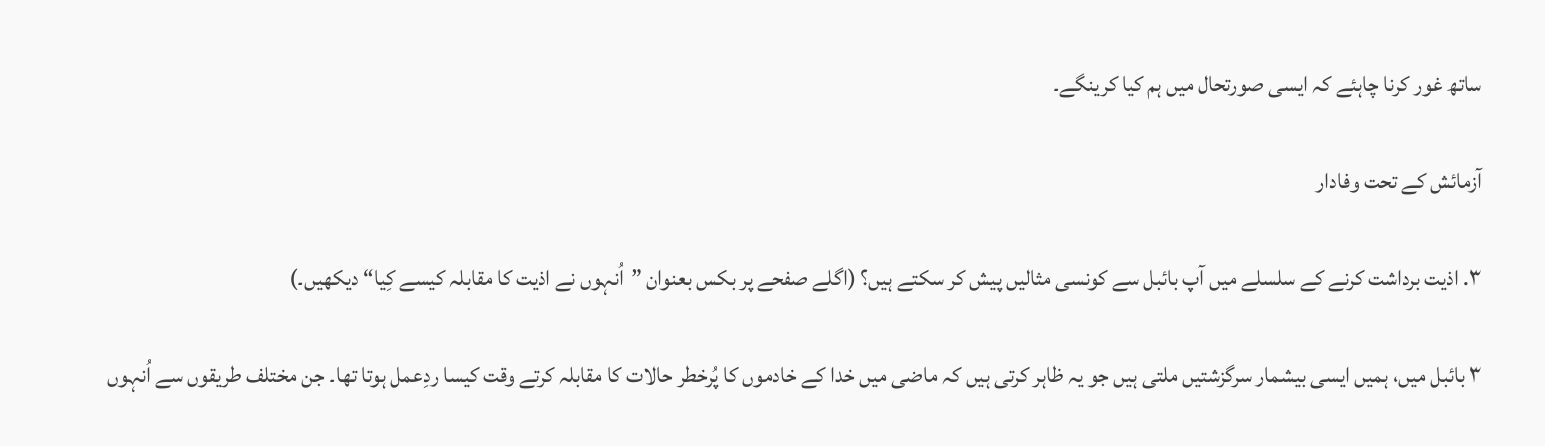ساتھ غور کرنا چاہئے کہ ایسی صورتحال میں ہم کیا کرینگے۔

آزمائش کے تحت وفادار

۳. اذیت برداشت کرنے کے سلسلے میں آپ بائبل سے کونسی مثالیں پیش کر سکتے ہیں؟ (اگلے صفحے پر بکس بعنوان ”اُنہوں نے اذیت کا مقابلہ کیسے کِیا“ دیکھیں۔)

۳ بائبل میں، ہمیں ایسی بیشمار سرگزشتیں ملتی ہیں جو یہ ظاہر کرتی ہیں کہ ماضی میں خدا کے خادموں کا پُرخطر حالات کا مقابلہ کرتے وقت کیسا ردِعمل ہوتا تھا۔ جن مختلف طریقوں سے اُنہوں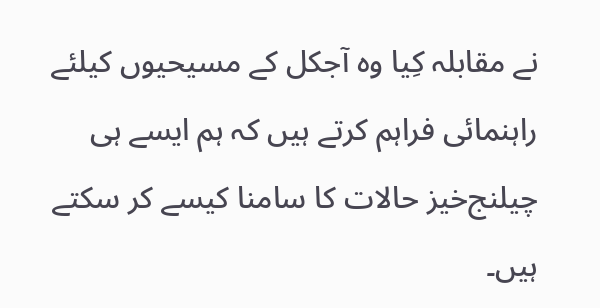نے مقابلہ کِیا وہ آجکل کے مسیحیوں کیلئے راہنمائی فراہم کرتے ہیں کہ ہم ایسے ہی چیلنج‌خیز حالات کا سامنا کیسے کر سکتے ہیں۔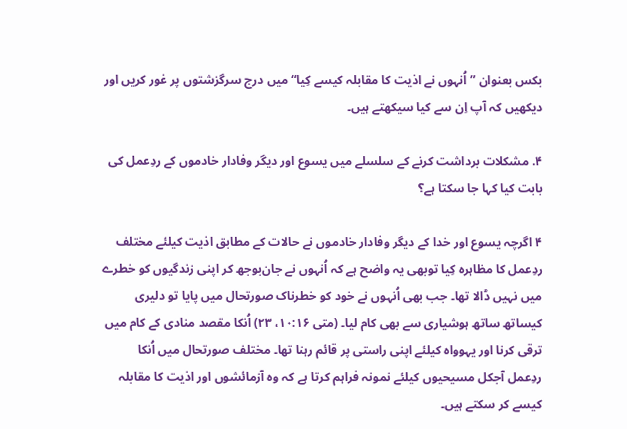بکس بعنوان ”اُنہوں نے اذیت کا مقابلہ کیسے کِیا“ میں درج سرگزشتوں پر غور کریں اور دیکھیں کہ آپ اِن سے کیا سیکھتے ہیں۔

۴. مشکلات برداشت کرنے کے سلسلے میں یسوع اور دیگر وفادار خادموں کے ردِعمل کی بابت کیا کہا جا سکتا ہے؟

۴ اگرچہ یسوع اور خدا کے دیگر وفادار خادموں نے حالات کے مطابق اذیت کیلئے مختلف ردِعمل کا مظاہرہ کِیا توبھی یہ واضح ہے کہ اُنہوں نے جان‌بوجھ کر اپنی زندگیوں کو خطرے میں نہیں ڈالا تھا۔ جب بھی اُنہوں نے خود کو خطرناک صورتحال میں پایا تو دلیری کیساتھ ساتھ ہوشیاری سے بھی کام لیا۔ (متی ۱۰:۱۶، ۲۳) اُنکا مقصد منادی کے کام میں ترقی کرنا اور یہوواہ کیلئے اپنی راستی پر قائم رہنا تھا۔ مختلف صورتحال میں اُنکا ردِعمل آجکل مسیحیوں کیلئے نمونہ فراہم کرتا ہے کہ وہ آزمائشوں اور اذیت کا مقابلہ کیسے کر سکتے ہیں۔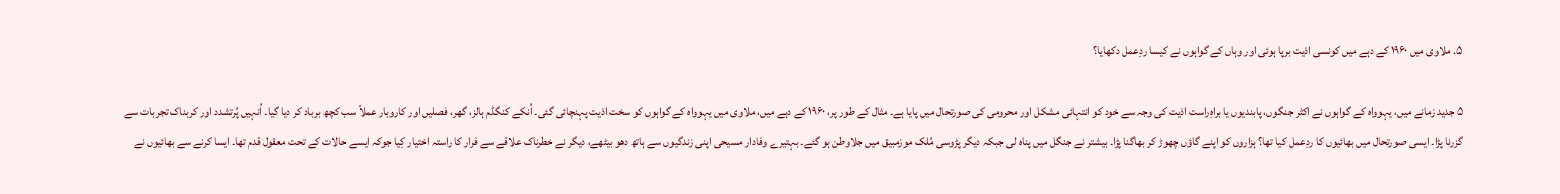۵. ملاوی میں ۱۹۶۰ کے دہے میں کونسی اذیت برپا ہوئی اور وہاں کے گواہوں نے کیسا ردِعمل دکھایا؟

۵ جدید زمانے میں، یہوواہ کے گواہوں نے اکثر جنگوں، پابندیوں یا براہِ‌راست اذیت کی وجہ سے خود کو انتہائی مشکل اور محرومی کی صورتحال میں پایا ہے۔ مثال کے طور پر، ۱۹۶۰ کے دہے میں، ملاوی میں یہوواہ کے گواہوں کو سخت اذیت پہنچائی گئی۔ اُنکے کنگڈم ہالز، گھر، فصلیں اور کاروبار عملاً سب کچھ برباد کر دیا گیا۔ اُنہیں پُرتشدد اور کربناک تجربات سے گزرنا پڑا۔ ایسی صورتحال میں بھائیوں کا ردِعمل کیا تھا؟ ہزاروں کو اپنے گاؤں چھوڑ کر بھاگنا پڑا۔ بیشتر نے جنگل میں پناہ لی جبکہ دیگر پڑوسی مُلک موزمبیق میں جلاوطن ہو گئے۔ بہتیرے وفادار مسیحی اپنی زندگیوں سے ہاتھ دھو بیٹھے، دیگر نے خطرناک علاقے سے فرار کا راستہ اختیار کِیا جوکہ ایسے حالات کے تحت معقول قدم تھا۔ ایسا کرنے سے بھائیوں نے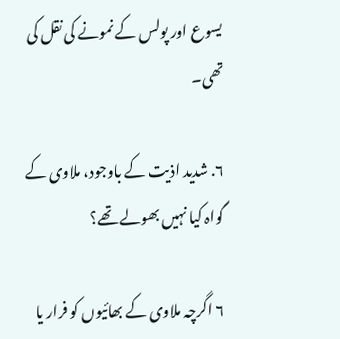یسوع اور پولس کے نمونے کی نقل کی تھی۔

۶. شدید اذیت کے باوجود، ملاوی کے گواہ کیا نہیں بھولے تھے؟

۶ اگرچہ ملاوی کے بھائیوں کو فرار یا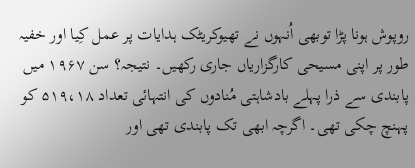روپوش ہونا پڑا توبھی اُنہوں نے تھیوکریٹک ہدایات پر عمل کِیا اور خفیہ طور پر اپنی مسیحی کارگزاریاں جاری رکھیں۔ نتیجہ؟ سن ۱۹۶۷ میں پابندی سے ذرا پہلے بادشاہتی مُنادوں کی انتہائی تعداد ۵۱۹،۱۸ کو پہنچ چکی تھی۔ اگرچہ ابھی تک پابندی تھی اور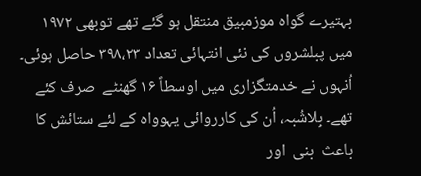بہتیرے گواہ موزمبیق منتقل ہو گئے تھے توبھی ۱۹۷۲ میں پبلشروں کی نئی انتہائی تعداد ۳۹۸،۲۳ حاصل ہوئی۔ اُنہوں نے خدمتگزاری میں اوسطاً ۱۶ گھنٹے  صرف کئے تھے۔ بِلاشُبہ، اُن کی کارروائی یہوواہ کے لئے ستائش کا باعث  بنی  اور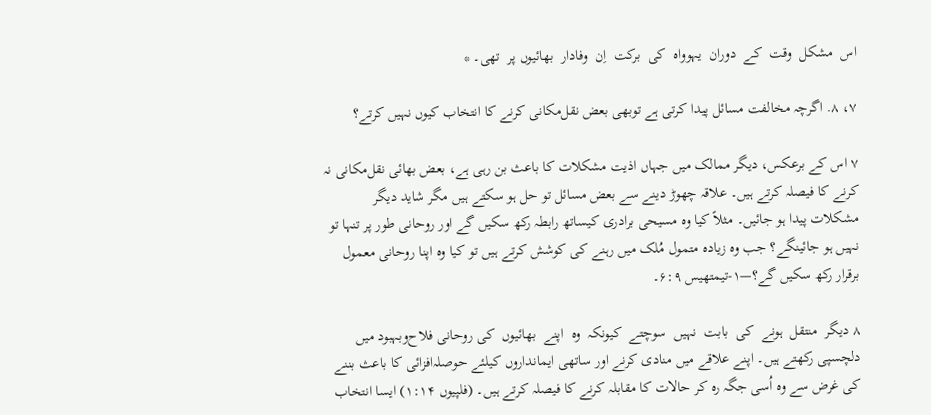اس  مشکل  وقت  کے  دوران  یہوواہ  کی  برکت  اِن  وفادار  بھائیوں پر  تھی۔ *

۷، ۸. اگرچہ مخالفت مسائل پیدا کرتی ہے توبھی بعض نقل‌مکانی کرنے کا انتخاب کیوں نہیں کرتے؟

۷ اس کے برعکس، دیگر ممالک میں جہاں اذیت مشکلات کا باعث بن رہی ہے، بعض بھائی نقل‌مکانی نہ کرنے کا فیصلہ کرتے ہیں۔ علاقہ چھوڑ دینے سے بعض مسائل تو حل ہو سکتے ہیں مگر شاید دیگر مشکلات پیدا ہو جائیں۔ مثلاً کیا وہ مسیحی برادری کیساتھ رابطہ رکھ سکیں گے اور روحانی طور پر تنہا تو نہیں ہو جائینگے؟ جب وہ زیادہ متمول مُلک میں رہنے کی کوشش کرتے ہیں تو کیا وہ اپنا روحانی معمول برقرار رکھ سکیں گے؟—۱-تیمتھیس ۶:۹۔

۸ دیگر  منتقل  ہونے  کی  بابت  نہیں  سوچتے  کیونکہ  وہ  اپنے  بھائیوں  کی روحانی فلاح‌وبہبود میں دلچسپی رکھتے ہیں۔ اپنے علاقے میں منادی کرنے اور ساتھی ایمانداروں کیلئے حوصلہ‌افزائی کا باعث بننے کی غرض سے وہ اُسی جگہ رہ کر حالات کا مقابلہ کرنے کا فیصلہ کرتے ہیں۔ (فلپیوں ۱:۱۴) ایسا انتخاب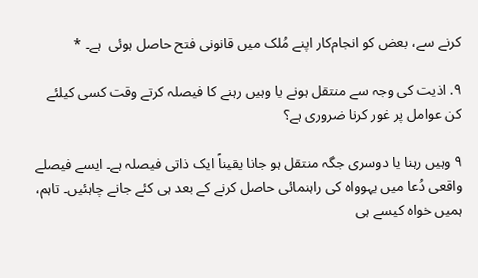کرنے سے، بعض کو انجام‌کار اپنے مُلک میں قانونی فتح حاصل ہوئی  ہے۔ *

۹. اذیت کی وجہ سے منتقل ہونے یا وہیں رہنے کا فیصلہ کرتے وقت کسی کیلئے کن عوامل پر غور کرنا ضروری ہے؟

۹ وہیں رہنا یا دوسری جگہ منتقل ہو جانا یقیناً ایک ذاتی فیصلہ ہے۔ ایسے فیصلے واقعی دُعا میں یہوواہ کی راہنمائی حاصل کرنے کے بعد ہی کئے جانے چاہئیں۔ تاہم، ہمیں خواہ کیسے ہی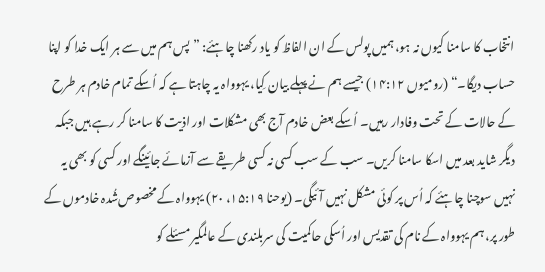انتخاب کا سامنا کیوں نہ ہو، ہمیں پولس کے ان الفاظ کو یاد رکھنا چاہئے: ”پس ہم میں سے ہر ایک خدا کو اپنا حساب دیگا۔“ (رومیوں ۱۴:۱۲) جیسے ہم نے پہلے بیان کِیا، یہوواہ یہ چاہتا ہے کہ اُسکے تمام خادم ہر طرح کے حالات کے تحت وفادار رہیں۔ اُسکے بعض خادم آج بھی مشکلات اور اذیت کا سامنا کر رہے ہیں جبکہ دیگر شاید بعد میں اسکا سامنا کریں۔ سب کے سب کسی نہ کسی طریقے سے آزمائے جائینگے اور کسی کو بھی یہ نہیں سوچنا چاہئے کہ اُس پر کوئی مشکل نہیں آئیگی۔ (یوحنا ۱۵:۱۹، ۲۰) یہوواہ کے مخصوص‌شُدہ خادموں کے طور پر، ہم یہوواہ کے نام کی تقدیس اور اُسکی حاکمیت کی سربلندی کے عالمگیر مسئلے کو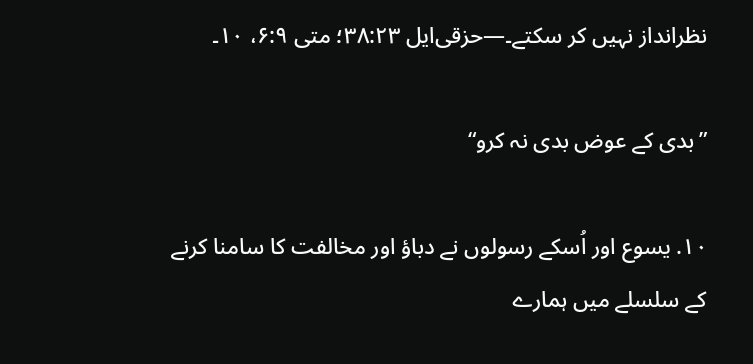نظرانداز نہیں کر سکتے۔—حزقی‌ایل ۳۸:۲۳؛ متی ۶:۹، ۱۰۔

”بدی کے عوض بدی نہ کرو“

۱۰. یسوع اور اُسکے رسولوں نے دباؤ اور مخالفت کا سامنا کرنے کے سلسلے میں ہمارے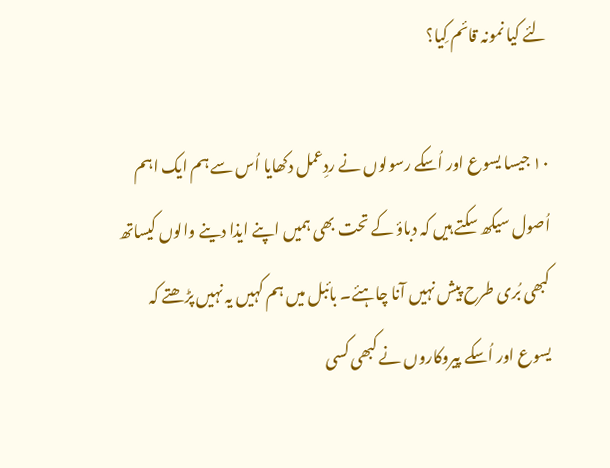لئے کیا نمونہ قائم کِیا؟

۱۰ جیسا یسوع اور اُسکے رسولوں نے ردِعمل دکھایا اُس سے ہم ایک اہم اُصول سیکھ سکتے ہیں کہ دباؤ کے تحت بھی ہمیں اپنے ایذا دینے والوں کیساتھ کبھی بُری طرح پیش نہیں آنا چاہئے۔ بائبل میں ہم کہیں یہ نہیں پڑھتے کہ یسوع اور اُسکے پیروکاروں نے کبھی کسی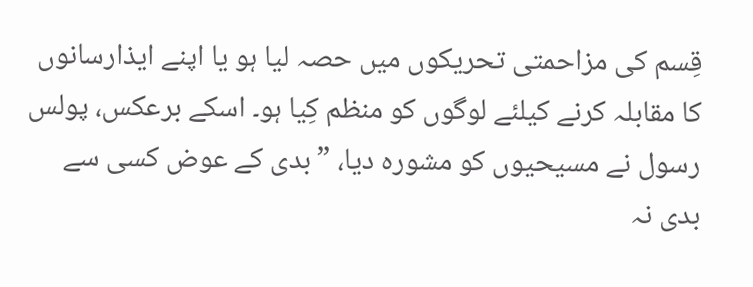قِسم کی مزاحمتی تحریکوں میں حصہ لیا ہو یا اپنے ایذارسانوں کا مقابلہ کرنے کیلئے لوگوں کو منظم کِیا ہو۔ اسکے برعکس، پولس رسول نے مسیحیوں کو مشورہ دیا، ”بدی کے عوض کسی سے بدی نہ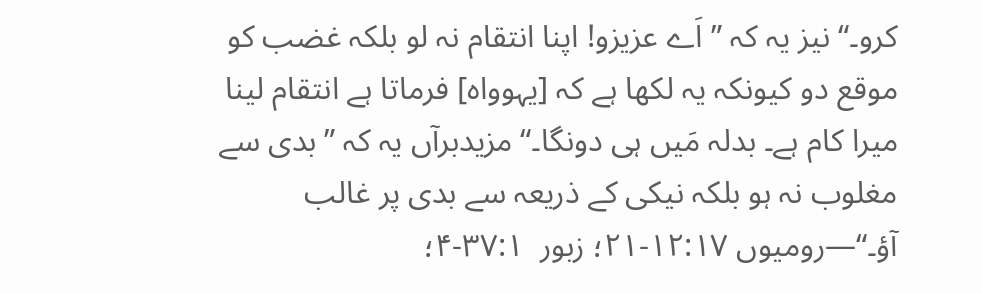کرو۔“ نیز یہ کہ ”اَے عزیزو! اپنا انتقام نہ لو بلکہ غضب کو موقع دو کیونکہ یہ لکھا ہے کہ [یہوواہ] فرماتا ہے انتقام لینا میرا کام ہے۔ بدلہ مَیں ہی دونگا۔“ مزیدبرآں یہ کہ ”بدی سے مغلوب نہ ہو بلکہ نیکی کے ذریعہ سے بدی پر غالب آؤ۔“—رومیوں ۱۲:۱۷-۲۱؛ زبور  ۳۷:۱-۴؛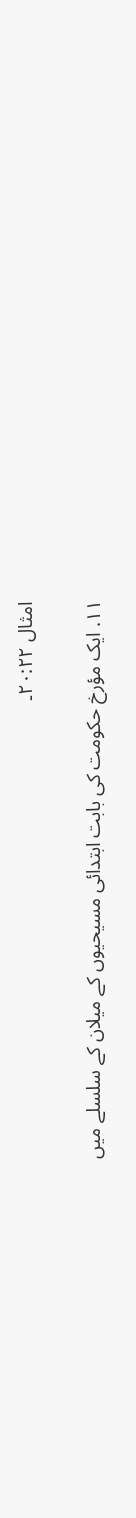امثال ۲۰:۲۲۔

۱۱. ایک مؤرخ حکومت کی بابت ابتدائی مسیحیوں کے میلان کے سلسلے میں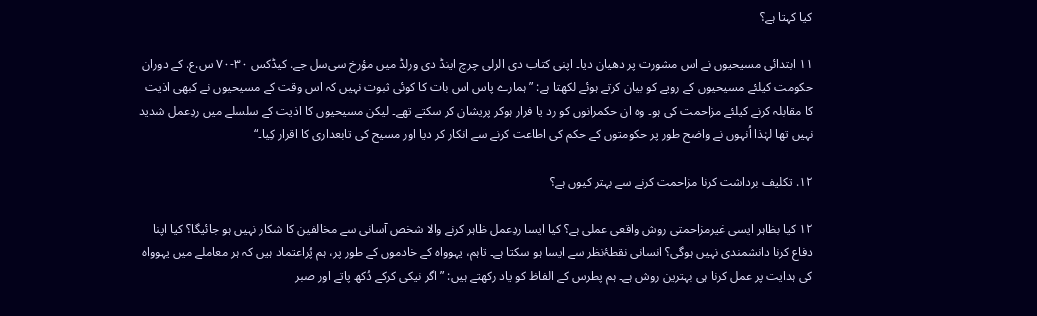کیا کہتا ہے؟

۱۱ ابتدائی مسیحیوں نے اس مشورت پر دھیان دیا۔ اپنی کتاب دی الرلی چرچ اینڈ دی ورلڈ میں مؤرخ سی‌سل جے. کیڈکس ۳۰-۷۰ س.ع. کے دوران حکومت کیلئے مسیحیوں کے رویے کو بیان کرتے ہوئے لکھتا ہے: ”ہمارے پاس اس بات کا کوئی ثبوت نہیں کہ اس وقت کے مسیحیوں نے کبھی اذیت کا مقابلہ کرنے کیلئے مزاحمت کی ہو۔ وہ ان حکمرانوں کو رد یا فرار ہوکر پریشان کر سکتے تھے۔ لیکن مسیحیوں کا اذیت کے سلسلے میں ردِعمل شدید نہیں تھا لہٰذا اُنہوں نے واضح طور پر حکومتوں کے حکم کی اطاعت کرنے سے انکار کر دیا اور مسیح کی تابعداری کا اقرار کِیا۔“

۱۲. تکلیف برداشت کرنا مزاحمت کرنے سے بہتر کیوں ہے؟

۱۲ کیا بظاہر ایسی غیرمزاحمتی روش واقعی عملی ہے؟ کیا ایسا ردِعمل ظاہر کرنے والا شخص آسانی سے مخالفین کا شکار نہیں ہو جائیگا؟ کیا اپنا دفاع کرنا دانشمندی نہیں ہوگی؟ انسانی نقطۂ‌نظر سے ایسا ہو سکتا ہے۔ تاہم، یہوواہ کے خادموں کے طور پر، ہم پُراعتماد ہیں کہ ہر معاملے میں یہوواہ کی ہدایت پر عمل کرنا ہی بہترین روش ہے۔ ہم پطرس کے الفاظ کو یاد رکھتے ہیں: ”اگر نیکی کرکے دُکھ پاتے اور صبر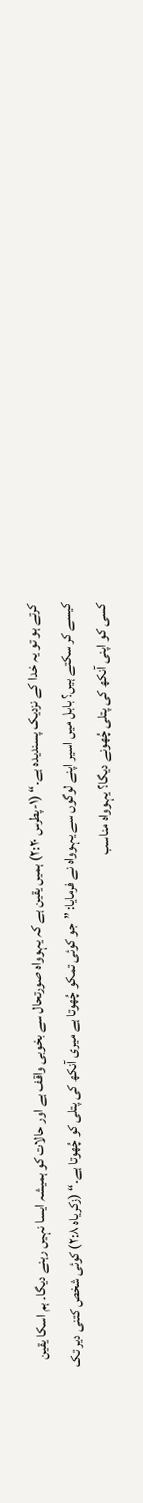کرتے ہو تو یہ خدا کے نزدیک پسندیدہ ہے۔“ (۱-پطرس ۲:۲۰) ہمیں یقین ہے کہ یہوواہ صورتحال سے بخوبی واقف ہے اور حالات کو ہمیشہ ایسا نہیں رہنے دیگا۔ ہم اسکا یقین کیسے کر سکتے ہیں؟ بابل میں اسیر اپنے لوگوں سے یہوواہ نے فرمایا: ”جو کوئی تمکو چُھوتا ہے میری آنکھ کی پتلی کو چُھوتا ہے۔“ (زکریاہ ۲:۸) کوئی شخص کتنی دیر تک کسی کو اپنی آنکھ کی پتلی چُھونے دیگا؟ یہوواہ مناسب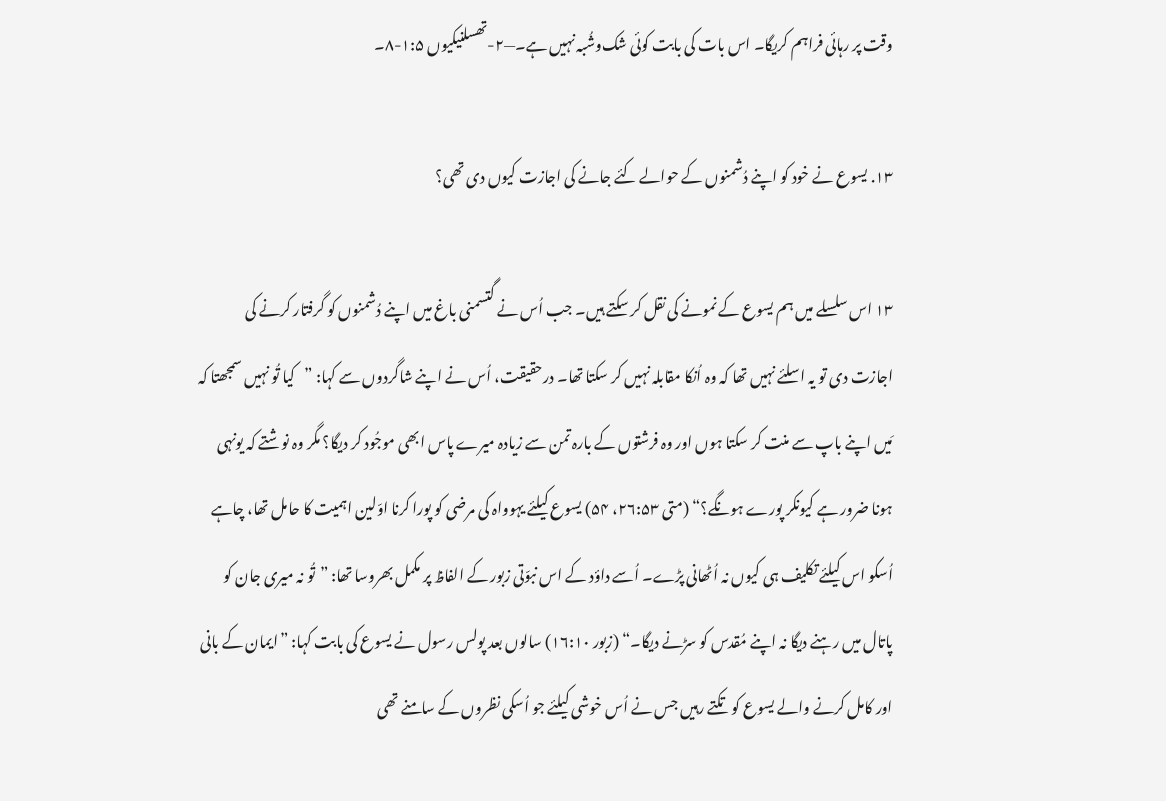وقت پر رہائی فراہم کریگا۔ اس بات کی بابت کوئی شک‌وشُبہ نہیں ہے۔—۲-تھسلنیکیوں ۱:۵-۸۔

۱۳. یسوع نے خود کو اپنے دُشمنوں کے حوالے کئے جانے کی اجازت کیوں دی تھی؟

۱۳ اس سلسلے میں ہم یسوع کے نمونے کی نقل کر سکتے ہیں۔ جب اُس نے گتسمنی باغ میں اپنے دُشمنوں کو گرفتار کرنے کی اجازت دی تو یہ اسلئے نہیں تھا کہ وہ اُنکا مقابلہ نہیں کر سکتا تھا۔ درحقیقت، اُس نے اپنے شاگردوں سے کہا: ”کیا تُو نہیں سمجھتا کہ مَیں اپنے باپ سے منت کر سکتا ہوں اور وہ فرشتوں کے بارہ تمن سے زیادہ میرے پاس ابھی موجُود کر دیگا؟ مگر وہ نوشتے کہ یونہی ہونا ضرور ہے کیونکر پورے ہونگے؟“ (متی ۲۶:۵۳، ۵۴) یسوع کیلئے یہوواہ کی مرضی کو پورا کرنا اوّلین اہمیت کا حامل تھا، چاہے اُسکو اس کیلئے تکلیف ہی کیوں نہ اُٹھانی پڑے۔ اُسے داؤد کے اس نبوّتی زبور کے الفاظ پر مکمل بھروسا تھا: ”تُو نہ میری جان کو پاتال میں رہنے دیگا نہ اپنے مُقدس کو سڑنے دیگا۔“ (زبور ۱۶:۱۰) سالوں بعد پولس رسول نے یسوع کی بابت کہا: ”ایمان کے بانی اور کامل کرنے والے یسوع کو تکتے رہیں جس نے اُس خوشی کیلئے جو اُسکی نظروں کے سامنے تھی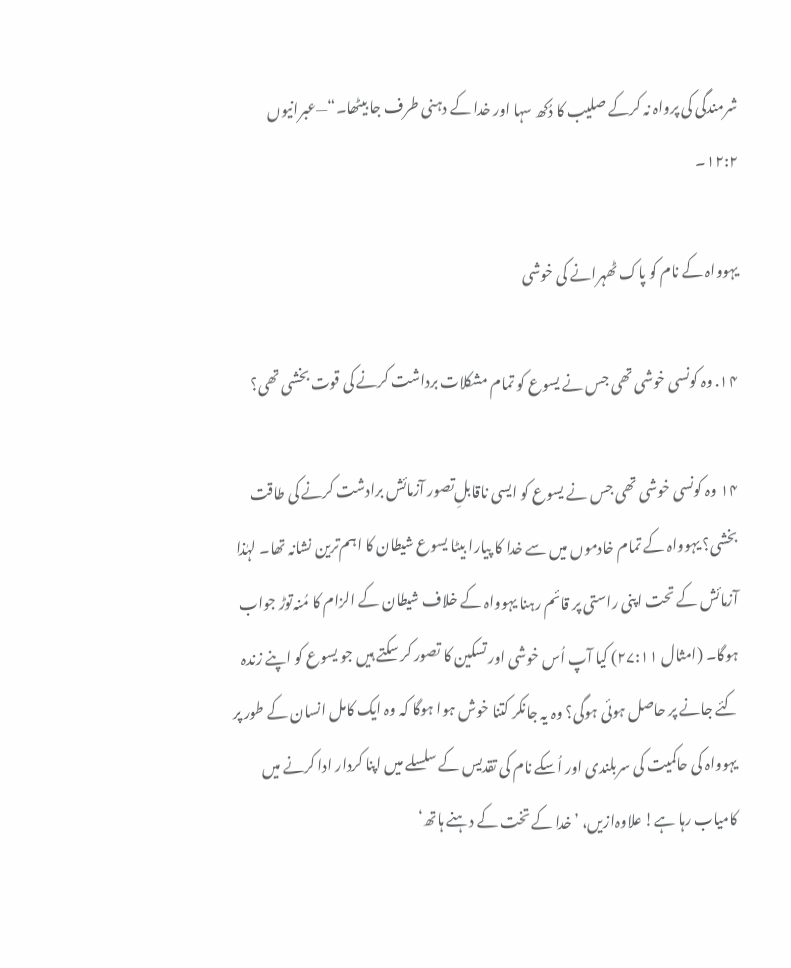شرمندگی کی پرواہ نہ کرکے صلیب کا دُکھ سہا اور خدا کے دہنی طرف جا بیٹھا۔“—عبرانیوں ۱۲:۲۔

یہوواہ کے نام کو پاک ٹھہرانے کی خوشی

۱۴. وہ کونسی خوشی تھی جس نے یسوع کو تمام مشکلات برداشت کرنے کی قوت بخشی تھی؟

۱۴ وہ کونسی خوشی تھی جس نے یسوع کو ایسی ناقابلِ‌تصور آزمائش برادشت کرنے کی طاقت بخشی؟ یہوواہ کے تمام خادموں میں سے خدا کا پیارا بیٹا یسوع شیطان کا اہم‌ترین نشانہ تھا۔ لہٰذا آزمائش کے تحت اپنی راستی پر قائم رہنا یہوواہ کے خلاف شیطان کے الزام کا مُنہ‌توڑ جواب ہوگا۔ (امثال ۲۷:۱۱) کیا آپ اُس خوشی اور تسکین کا تصور کر سکتے ہیں جو یسوع کو اپنے زندہ کئے جانے پر حاصل ہوئی ہوگی؟ وہ یہ جانکر کتنا خوش ہوا ہوگا کہ وہ ایک کامل انسان کے طور پر یہوواہ کی حاکمیت کی سربلندی اور اُسکے نام کی تقدیس کے سلسلے میں اپنا کردار ادا کرنے میں کامیاب رہا ہے! علاوہ‌ازیں، ’خدا کے تخت کے دہنے ہاتھ‘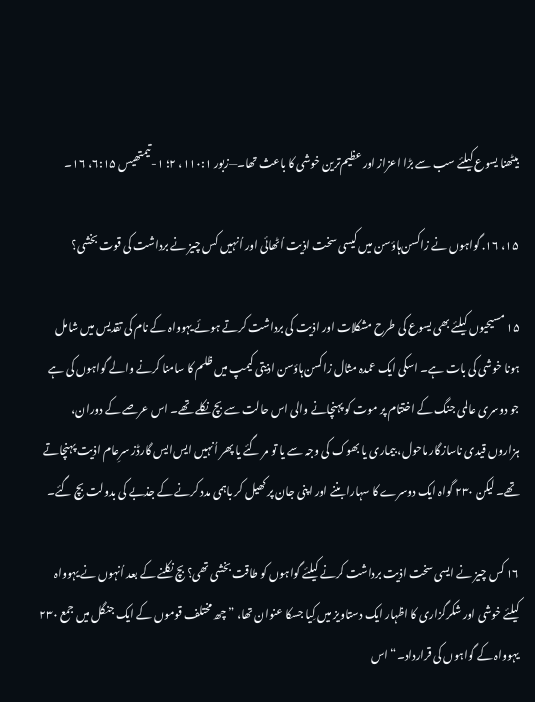بیٹھنا یسوع کیلئے سب سے بڑا اعزاز اور عظیم‌ترین خوشی کا باعث تھا۔—زبور ۱۱۰:۱، ۲؛ ۱-تیمتھیس ۶:۱۵، ۱۶۔

۱۵، ۱۶. گواہوں نے زاکسن‌ہاؤسن میں کیسی سخت اذیت اُٹھائی اور اُنہیں کس چیز نے برداشت کی قوت بخشی؟

۱۵ مسیحیوں کیلئے بھی یسوع کی طرح مشکلات اور اذیت کی برداشت کرتے ہوئے یہوواہ کے نام کی تقدیس میں شامل ہونا خوشی کی بات ہے۔ اسکی ایک عمدہ مثال زاکسن‌ہاؤسن اذیتی کیمپ میں ظلم کا سامنا کرنے والے گواہوں کی ہے جو دوسری عالمی جنگ کے اختتام پر موت کو پہنچانے والی اس حالت سے بچ نکلے تھے۔ اس عرصے کے دوران، ہزاروں قیدی ناسازگار ماحول، بیماری یا بھوک کی وجہ سے یا تو مر گئے یا پھر اُنہیں ایس‌ایس گارڈز سرِعام اذیت پہنچاتے تھے۔ لیکن ۲۳۰ گواہ ایک دوسرے کا سہارا بننے اور اپنی جان پر کھیل کر باہمی مدد کرنے کے جذبے کی بدولت بچ گئے۔

۱۶ کس چیز نے ایسی سخت اذیت برداشت کرنے کیلئے گواہوں کو طاقت بخشی تھی؟ بچ نکلنے کے بعد اُنہوں نے یہوواہ کیلئے خوشی اور شکرگزاری کا اظہار ایک دستاویز میں کِیا جسکا عنوان تھا، ”چھ مختلف قوموں کے ایک جنگل میں جمع ۲۳۰ یہوواہ کے گواہوں کی قرارداد۔“ اس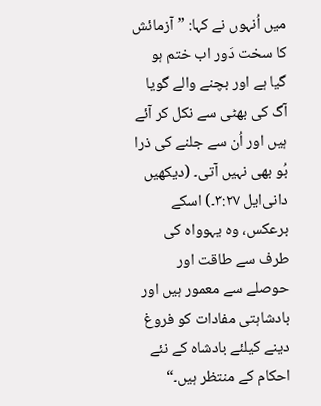میں اُنہوں نے کہا: ”آزمائش کا سخت دَور اب ختم ہو گیا ہے اور بچنے والے گویا آگ کی بھٹی سے نکل کر آئے ہیں اور اُن سے جلنے کی ذرا بُو بھی نہیں آتی۔ (دیکھیں دانی‌ایل ۳:۲۷۔) اسکے برعکس، وہ یہوواہ کی طرف سے طاقت اور حوصلے سے معمور ہیں اور بادشاہتی مفادات کو فروغ دینے کیلئے بادشاہ کے نئے احکام کے منتظر ہیں۔“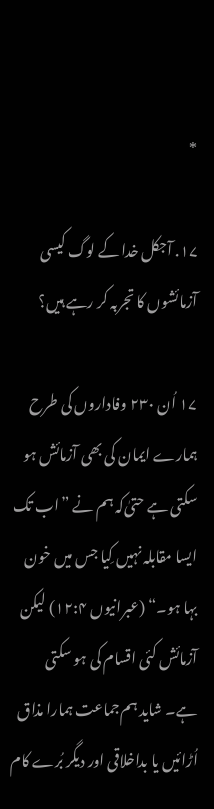*

۱۷. آجکل خدا کے لوگ کیسی آزمائشوں کا تجربہ کر رہے ہیں؟

۱۷ اُن ۲۳۰ وفاداروں کی طرح ہمارے ایمان کی بھی آزمائش ہو سکتی ہے حتیٰ‌کہ ہم نے ”اب تک ایسا مقابلہ نہیں کِیا جس میں خون بہا ہو۔“ (عبرانیوں ۱۲:۴) لیکن آزمائش کئی اقسام کی ہو سکتی ہے۔ شاید ہم‌جماعت ہمارا مذاق اُڑائیں یا بداخلاقی اور دیگر بُرے کام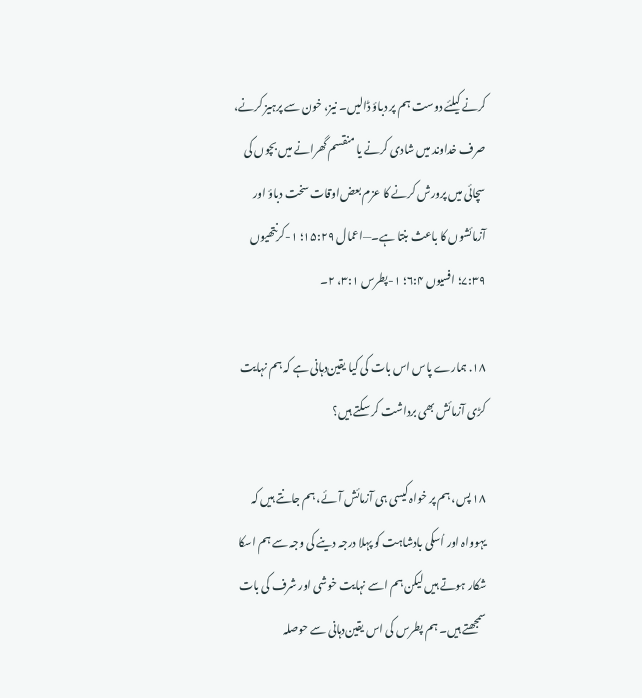کرنے کیلئے دوست ہم پر دباؤ ڈالیں۔ نیز، خون سے پرہیز کرنے، صرف خداوند میں شادی کرنے یا منقسم گھرانے میں بچوں کی سچائی میں پرورش کرنے کا عزم بعض‌اوقات سخت دباؤ اور آزمائشوں کا باعث بنتا ہے۔—اعمال ۱۵:۲۹؛ ۱-کرنتھیوں ۷:۳۹؛ افسیوں ۶:۴؛ ۱-پطرس ۳:۱، ۲۔

۱۸. ہمارے پاس اس بات کی کیا یقین‌دہانی ہے کہ ہم نہایت کڑی آزمائش بھی برداشت کر سکتے ہیں؟

۱۸ پس، ہم پر خواہ کیسی ہی آزمائش آئے، ہم جانتے ہیں کہ یہوواہ اور اُسکی بادشاہت کو پہلا درجہ دینے کی وجہ سے ہم اسکا شکار ہوتے ہیں لیکن ہم اسے نہایت خوشی اور شرف کی بات سمجھتے ہیں۔ ہم پطرس کی اس یقین‌دہانی سے حوصلہ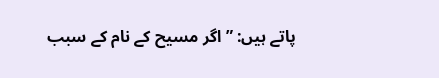پاتے ہیں: ”اگر مسیح کے نام کے سبب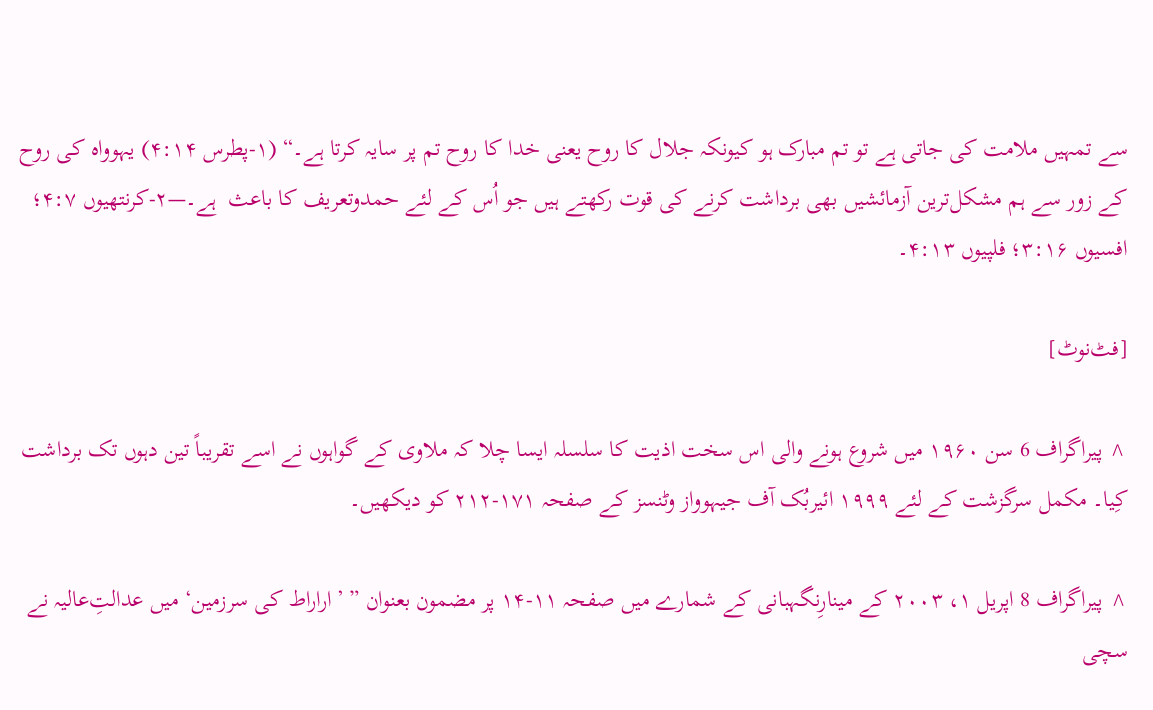سے تمہیں ملامت کی جاتی ہے تو تم مبارک ہو کیونکہ جلال کا روح یعنی خدا کا روح تم پر سایہ کرتا ہے۔“ (۱-پطرس ۴:۱۴) یہوواہ کی روح کے زور سے ہم مشکل‌ترین آزمائشیں بھی برداشت کرنے کی قوت رکھتے ہیں جو اُس کے لئے حمدوتعریف کا باعث  ہے۔—۲-کرنتھیوں ۴:۷؛ افسیوں ۳:۱۶؛ فلپیوں ۴:۱۳۔

[فٹ‌نوٹ]

^ پیراگراف 6 سن ۱۹۶۰ میں شروع ہونے والی اس سخت اذیت کا سلسلہ ایسا چلا کہ ملاوی کے گواہوں نے اسے تقریباً تین دہوں تک برداشت کِیا۔ مکمل سرگزشت کے لئے ۱۹۹۹ ائیربُک آف جیہوواز وٹنسز کے صفحہ ۱۷۱-۲۱۲ کو دیکھیں۔

^ پیراگراف 8 اپریل ۱، ۲۰۰۳ کے مینارِنگہبانی کے شمارے میں صفحہ ۱۱-۱۴ پر مضمون بعنوان ” ’اراراط کی سرزمین‘ میں عدالتِ‌عالیہ نے سچی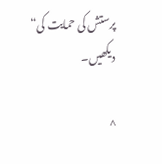پرستش کی حمایت کی“ دیکھیں۔

^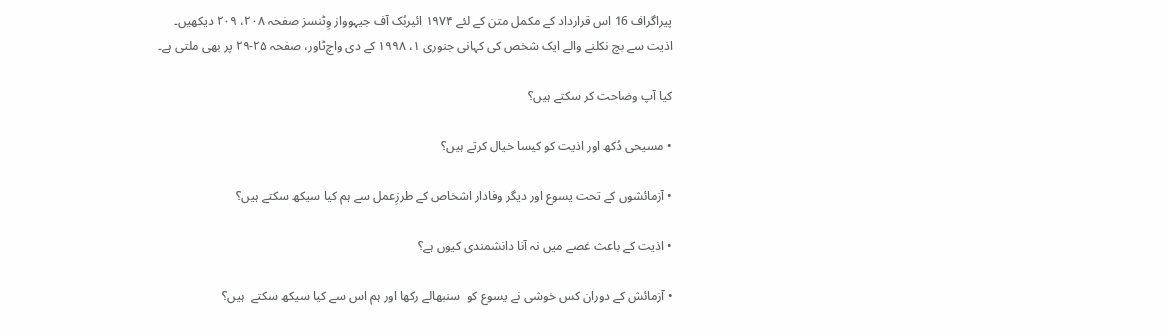پیراگراف 16 اس قرارداد کے مکمل متن کے لئے ۱۹۷۴ ائیربُک آف جیہوواز وِٹنسز صفحہ ۲۰۸، ۲۰۹ دیکھیں۔ اذیت سے بچ نکلنے والے ایک شخص کی کہانی جنوری ۱، ۱۹۹۸ کے دی واچ‌ٹاور، صفحہ ۲۵-۲۹ پر بھی ملتی ہے۔

کیا آپ وضاحت کر سکتے ہیں؟

• مسیحی دُکھ اور اذیت کو کیسا خیال کرتے ہیں؟

• آزمائشوں کے تحت یسوع اور دیگر وفادار اشخاص کے طرزِعمل سے ہم کیا سیکھ سکتے ہیں؟

• اذیت کے باعث غصے میں نہ آنا دانشمندی کیوں ہے؟

• آزمائش کے دوران کس خوشی نے یسوع کو  سنبھالے رکھا اور ہم اس سے کیا سیکھ سکتے  ہیں؟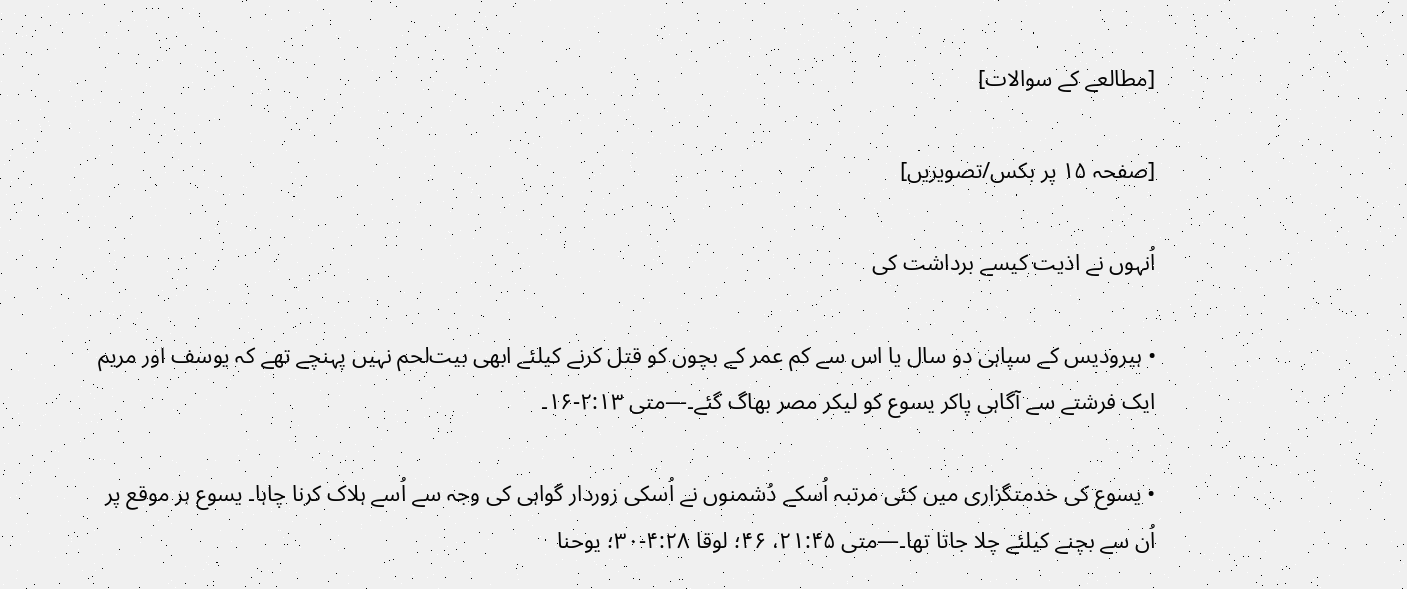[مطالعے کے سوالات]

[صفحہ ۱۵ پر بکس/تصویریں]

اُنہوں نے اذیت کیسے برداشت کی

• ہیرودیس کے سپاہی دو سال یا اس سے کم عمر کے بچوں کو قتل کرنے کیلئے ابھی بیت‌لحم نہیں پہنچے تھے کہ یوسف اور مریم ایک فرشتے سے آگاہی پاکر یسوع کو لیکر مصر بھاگ گئے۔—متی ۲:۱۳-۱۶۔

• یسوع کی خدمتگزاری میں کئی مرتبہ اُسکے دُشمنوں نے اُسکی زوردار گواہی کی وجہ سے اُسے ہلاک کرنا چاہا۔ یسوع ہر موقع پر اُن سے بچنے کیلئے چلا جاتا تھا۔—متی ۲۱:۴۵، ۴۶؛ لوقا ۴:۲۸-۳۰؛ یوحنا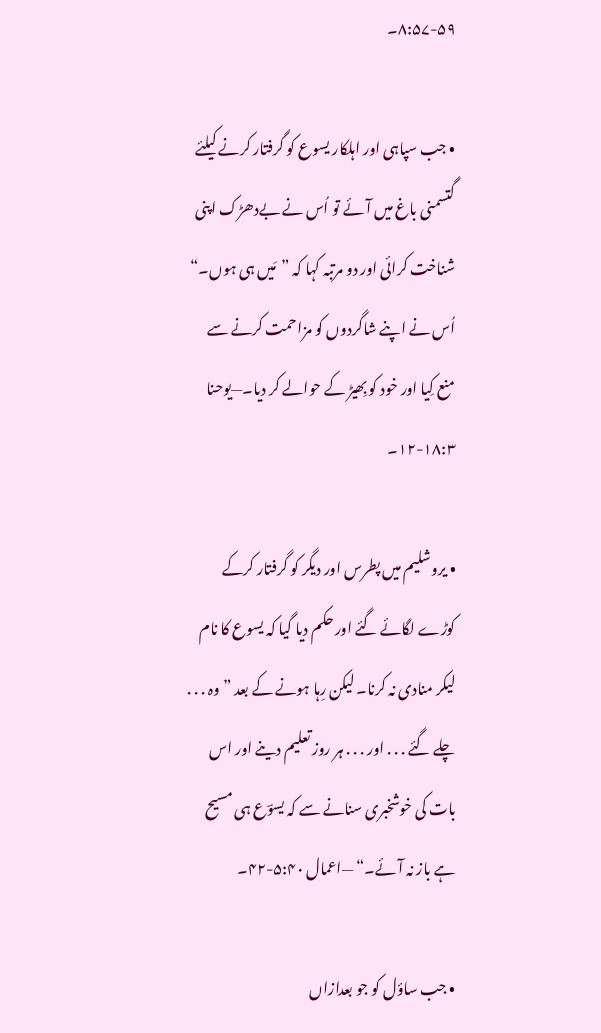۸:۵۷-۵۹۔

• جب سپاہی اور اہلکار یسوع کو گرفتار کرنے کیلئے گتسمنی باغ میں آئے تو اُس نے بےدھڑک اپنی شناخت کرائی اور دو مرتبہ کہا کہ ”مَیں ہی ہوں۔“ اُس نے اپنے شاگردوں کو مزاحمت کرنے سے منع کِیا اور خود کو بِھیڑ کے حوالے کر دیا۔—یوحنا ۱۸:۳-۱۲۔

• یروشلیم میں پطرس اور دیگر کو گرفتار کرکے کوڑے لگائے گئے اور حکم دیا گیا کہ یسوع کا نام لیکر منادی نہ کرنا۔ لیکن رِہا ہونے کے بعد ”وہ . . . چلے گئے . . . اور . . . ہر روز تعلیم دینے اور اس بات کی خوشخبری سنانے سے کہ یسوؔع ہی مسیح ہے باز نہ آئے۔“ —اعمال ۵:۴۰-۴۲۔

• جب ساؤل کو جو بعدازاں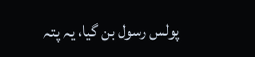پولس رسول بن گیا، یہ پتہ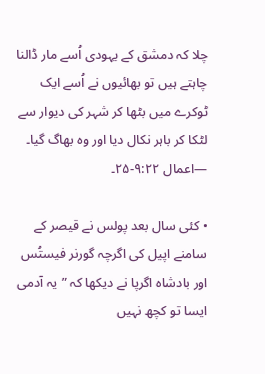چلا کہ دمشق کے یہودی اُسے مار ڈالنا چاہتے ہیں تو بھائیوں نے اُسے ایک ٹوکرے میں بٹھا کر شہر کی دیوار سے لٹکا کر باہر نکال دیا اور وہ بھاگ گیا۔ —اعمال ۹:۲۲-۲۵۔

• کئی سال بعد پولس نے قیصر کے سامنے اپیل کی اگرچہ گورنر فیستُس اور بادشاہ اگرپا نے دیکھا کہ ”یہ آدمی ایسا تو کچھ نہیں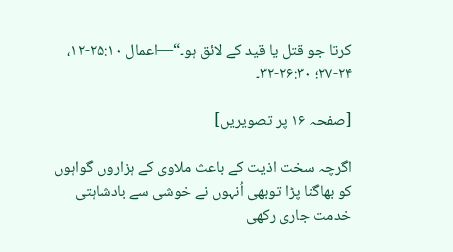کرتا جو قتل یا قید کے لائق ہو۔“—اعمال ۲۵:۱۰-۱۲، ۲۴-۲۷؛ ۲۶:۳۰-۳۲۔

[صفحہ ۱۶ پر تصویریں]

اگرچہ سخت اذیت کے باعث ملاوی کے ہزاروں گواہوں کو بھاگنا پڑا توبھی اُنہوں نے خوشی سے بادشاہتی خدمت جاری رکھی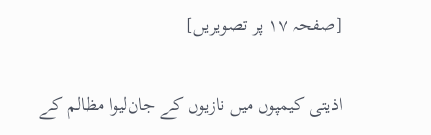[صفحہ ۱۷ پر تصویریں]

اذیتی کیمپوں میں نازیوں کے جان‌لیوا مظالم کے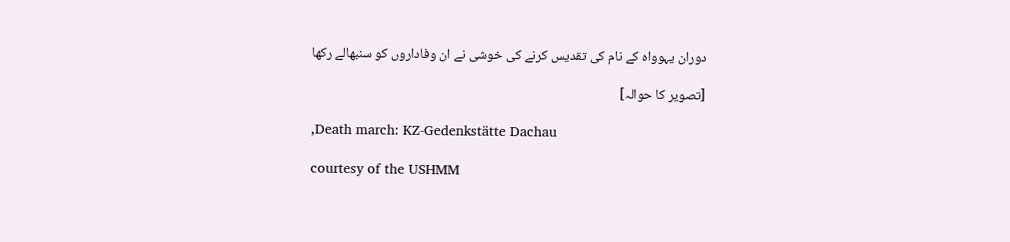دوران یہوواہ کے نام کی تقدیس کرنے کی خوشی نے ان وفاداروں کو سنبھالے رکھا

[تصویر کا حوالہ]

,Death march: KZ-Gedenkstätte Dachau

courtesy of the USHMM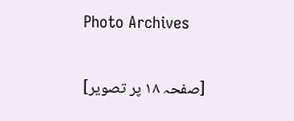Photo Archives

[صفحہ ۱۸ پر تصویر]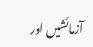آزمائشیں اور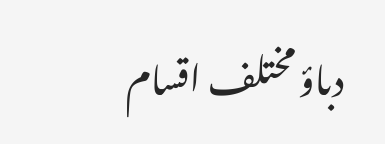دباؤ مختلف اقسام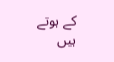کے ہوتے ہیں